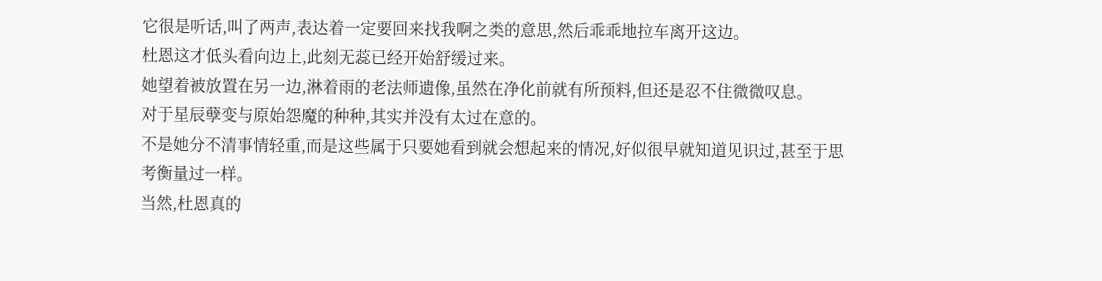它很是听话,叫了两声,表达着一定要回来找我啊之类的意思,然后乖乖地拉车离开这边。
杜恩这才低头看向边上,此刻无蕊已经开始舒缓过来。
她望着被放置在另一边,淋着雨的老法师遗像,虽然在净化前就有所预料,但还是忍不住微微叹息。
对于星辰孽变与原始怨魔的种种,其实并没有太过在意的。
不是她分不清事情轻重,而是这些属于只要她看到就会想起来的情况,好似很早就知道见识过,甚至于思考衡量过一样。
当然,杜恩真的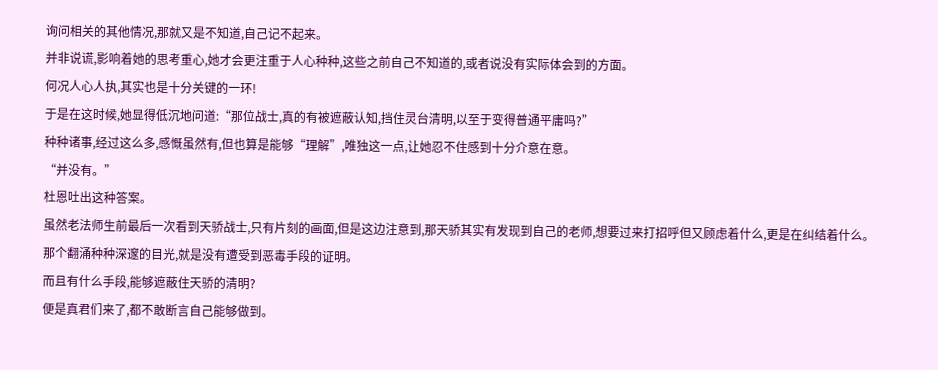询问相关的其他情况,那就又是不知道,自己记不起来。
并非说谎,影响着她的思考重心,她才会更注重于人心种种,这些之前自己不知道的,或者说没有实际体会到的方面。
何况人心人执,其实也是十分关键的一环!
于是在这时候,她显得低沉地问道:“那位战士,真的有被遮蔽认知,挡住灵台清明,以至于变得普通平庸吗?”
种种诸事,经过这么多,感慨虽然有,但也算是能够“理解”,唯独这一点,让她忍不住感到十分介意在意。
“并没有。”
杜恩吐出这种答案。
虽然老法师生前最后一次看到天骄战士,只有片刻的画面,但是这边注意到,那天骄其实有发现到自己的老师,想要过来打招呼但又顾虑着什么,更是在纠结着什么。
那个翻涌种种深邃的目光,就是没有遭受到恶毒手段的证明。
而且有什么手段,能够遮蔽住天骄的清明?
便是真君们来了,都不敢断言自己能够做到。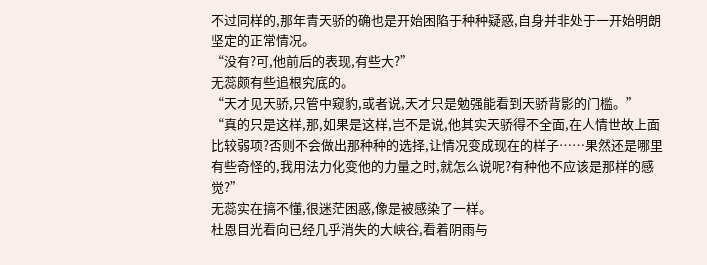不过同样的,那年青天骄的确也是开始困陷于种种疑惑,自身并非处于一开始明朗坚定的正常情况。
“没有?可,他前后的表现,有些大?”
无蕊颇有些追根究底的。
“天才见天骄,只管中窥豹,或者说,天才只是勉强能看到天骄背影的门槛。”
“真的只是这样,那,如果是这样,岂不是说,他其实天骄得不全面,在人情世故上面比较弱项?否则不会做出那种种的选择,让情况变成现在的样子……果然还是哪里有些奇怪的,我用法力化变他的力量之时,就怎么说呢?有种他不应该是那样的感觉?”
无蕊实在搞不懂,很迷茫困惑,像是被感染了一样。
杜恩目光看向已经几乎消失的大峡谷,看着阴雨与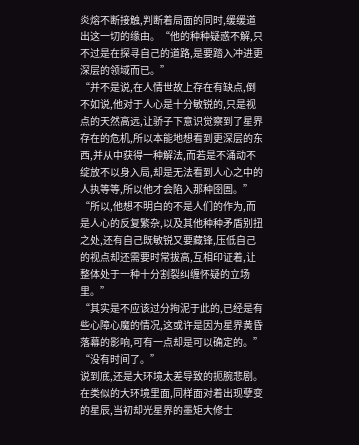炎熔不断接触,判断着局面的同时,缓缓道出这一切的缘由。“他的种种疑惑不解,只不过是在探寻自己的道路,是要踏入冲进更深层的领域而已。”
“并不是说,在人情世故上存在有缺点,倒不如说,他对于人心是十分敏锐的,只是视点的天然高远,让骄子下意识觉察到了星界存在的危机,所以本能地想看到更深层的东西,并从中获得一种解法,而若是不涌动不绽放不以身入局,却是无法看到人心之中的人执等等,所以他才会陷入那种囹圄。”
“所以,他想不明白的不是人们的作为,而是人心的反复繁杂,以及其他种种矛盾别扭之处,还有自己既敏锐又要藏锋,压低自己的视点却还需要时常拔高,互相印证着,让整体处于一种十分割裂纠缠怀疑的立场里。”
“其实是不应该过分拘泥于此的,已经是有些心障心魔的情况,这或许是因为星界黄昏落幕的影响,可有一点却是可以确定的。”
“没有时间了。”
说到底,还是大环境太差导致的扼腕悲剧。
在类似的大环境里面,同样面对着出现孽变的星辰,当初却光星界的墨矩大修士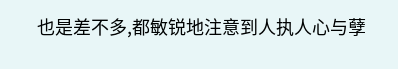也是差不多,都敏锐地注意到人执人心与孽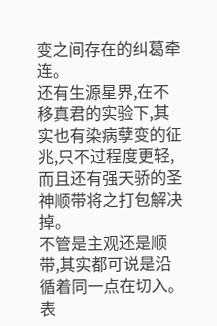变之间存在的纠葛牵连。
还有生源星界,在不移真君的实验下,其实也有染病孽变的征兆,只不过程度更轻,而且还有强天骄的圣神顺带将之打包解决掉。
不管是主观还是顺带,其实都可说是沿循着同一点在切入。
表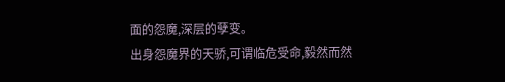面的怨魔,深层的孽变。
出身怨魔界的天骄,可谓临危受命,毅然而然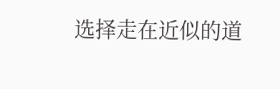选择走在近似的道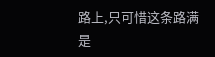路上,只可惜这条路满是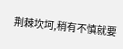荆棘坎坷,稍有不慎就要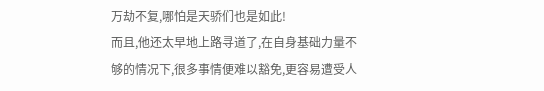万劫不复,哪怕是天骄们也是如此!
而且,他还太早地上路寻道了,在自身基础力量不够的情况下,很多事情便难以豁免,更容易遭受人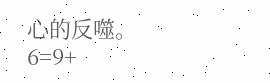心的反噬。
6=9+